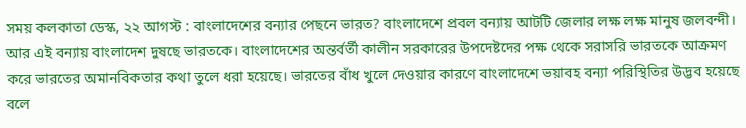সময় কলকাতা ডেস্ক, ২২ আগস্ট : বাংলাদেশের বন্যার পেছনে ভারত? বাংলাদেশে প্রবল বন্যায় আটটি জেলার লক্ষ লক্ষ মানুষ জলবন্দী। আর এই বন্যায় বাংলাদেশ দুষছে ভারতকে। বাংলাদেশের অন্তর্বর্তী কালীন সরকারের উপদেষ্টদের পক্ষ থেকে সরাসরি ভারতকে আক্রমণ করে ভারতের অমানবিকতার কথা তুলে ধরা হয়েছে। ভারতের বাঁধ খুলে দেওয়ার কারণে বাংলাদেশে ভয়াবহ বন্যা পরিস্থিতির উদ্ভব হয়েছে বলে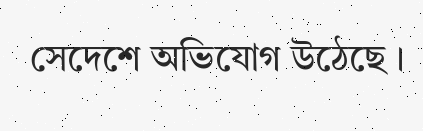সেদেশে অভিযোগ উঠেছে ।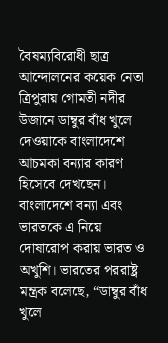বৈষম্যবিরোধী ছাত্র আন্দোলনের কয়েক নেতা ত্রিপুরায় গোমতী নদীর উজানে ডাম্বুর বাঁধ খুলে দেওয়াকে বাংলাদেশে আচমকা বন্যার কারণ হিসেবে দেখছেন।
বাংলাদেশে বন্যা এবং ভারতকে এ নিয়ে দোষারোপ করায় ভারত ও অখুশি। ভারতের পররাষ্ট্র মন্ত্রক বলেছে, “ডাম্বুর বাঁধ খুলে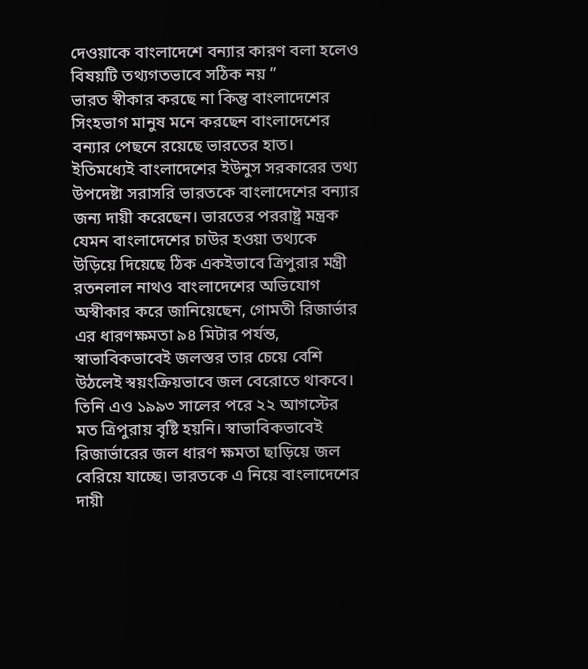দেওয়াকে বাংলাদেশে বন্যার কারণ বলা হলেও বিষয়টি তথ্যগতভাবে সঠিক নয় ”
ভারত স্বীকার করছে না কিন্তু বাংলাদেশের সিংহভাগ মানুষ মনে করছেন বাংলাদেশের বন্যার পেছনে রয়েছে ভারতের হাত। ইতিমধ্যেই বাংলাদেশের ইউনুস সরকারের তথ্য উপদেষ্টা সরাসরি ভারতকে বাংলাদেশের বন্যার জন্য দায়ী করেছেন। ভারতের পররাষ্ট্র মন্ত্রক যেমন বাংলাদেশের চাউর হওয়া তথ্যকে উড়িয়ে দিয়েছে ঠিক একইভাবে ত্রিপুরার মন্ত্রী রতনলাল নাথও বাংলাদেশের অভিযোগ অস্বীকার করে জানিয়েছেন, গোমতী রিজার্ভার এর ধারণক্ষমতা ৯৪ মিটার পর্যন্ত, স্বাভাবিকভাবেই জলস্তর তার চেয়ে বেশি উঠলেই স্বয়ংক্রিয়ভাবে জল বেরোতে থাকবে। তিনি এও ১৯৯৩ সালের পরে ২২ আগস্টের মত ত্রিপুরায় বৃষ্টি হয়নি। স্বাভাবিকভাবেই রিজার্ভারের জল ধারণ ক্ষমতা ছাড়িয়ে জল বেরিয়ে যাচ্ছে। ভারতকে এ নিয়ে বাংলাদেশের দায়ী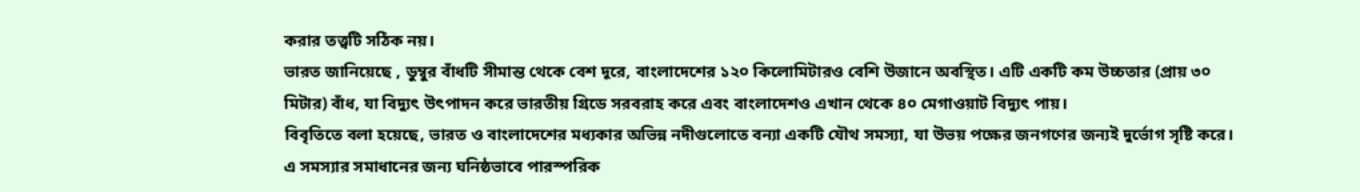করার তত্ত্বটি সঠিক নয়।
ভারত জানিয়েছে , ডুম্বুর বাঁধটি সীমান্ত থেকে বেশ দূরে, বাংলাদেশের ১২০ কিলোমিটারও বেশি উজানে অবস্থিত। এটি একটি কম উচ্চতার (প্রায় ৩০ মিটার) বাঁধ, যা বিদ্যুৎ উৎপাদন করে ভারতীয় গ্রিডে সরবরাহ করে এবং বাংলাদেশও এখান থেকে ৪০ মেগাওয়াট বিদ্যুৎ পায়।
বিবৃতিতে বলা হয়েছে, ভারত ও বাংলাদেশের মধ্যকার অভিন্ন নদীগুলোতে বন্যা একটি যৌথ সমস্যা, যা উভয় পক্ষের জনগণের জন্যই দুর্ভোগ সৃষ্টি করে। এ সমস্যার সমাধানের জন্য ঘনিষ্ঠভাবে পারস্পরিক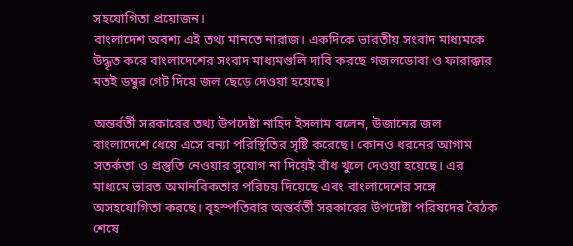সহযোগিতা প্রয়োজন।
বাংলাদেশ অবশ্য এই তথ্য মানতে নারাজ। একদিকে ভারতীয় সংবাদ মাধ্যমকে উদ্ধৃত করে বাংলাদেশের সংবাদ মাধ্যমগুলি দাবি করছে গজলডোবা ও ফারাক্কার মতই ডম্বুর গেট দিয়ে জল ছেড়ে দেওয়া হয়েছে।

অন্তর্বর্তী সরকারের তথ্য উপদেষ্টা নাহিদ ইসলাম বলেন, উজানের জল বাংলাদেশে ধেয়ে এসে বন্যা পরিস্থিতির সৃষ্টি করেছে। কোনও ধরনের আগাম সতর্কতা ও প্রস্তুতি নেওয়ার সুযোগ না দিয়েই বাঁধ খুলে দেওয়া হয়েছে। এর মাধ্যমে ভারত অমানবিকতার পরিচয় দিয়েছে এবং বাংলাদেশের সঙ্গে অসহযোগিতা করছে। বৃহস্পতিবার অন্তর্বর্তী সরকারের উপদেষ্টা পরিষদের বৈঠক শেষে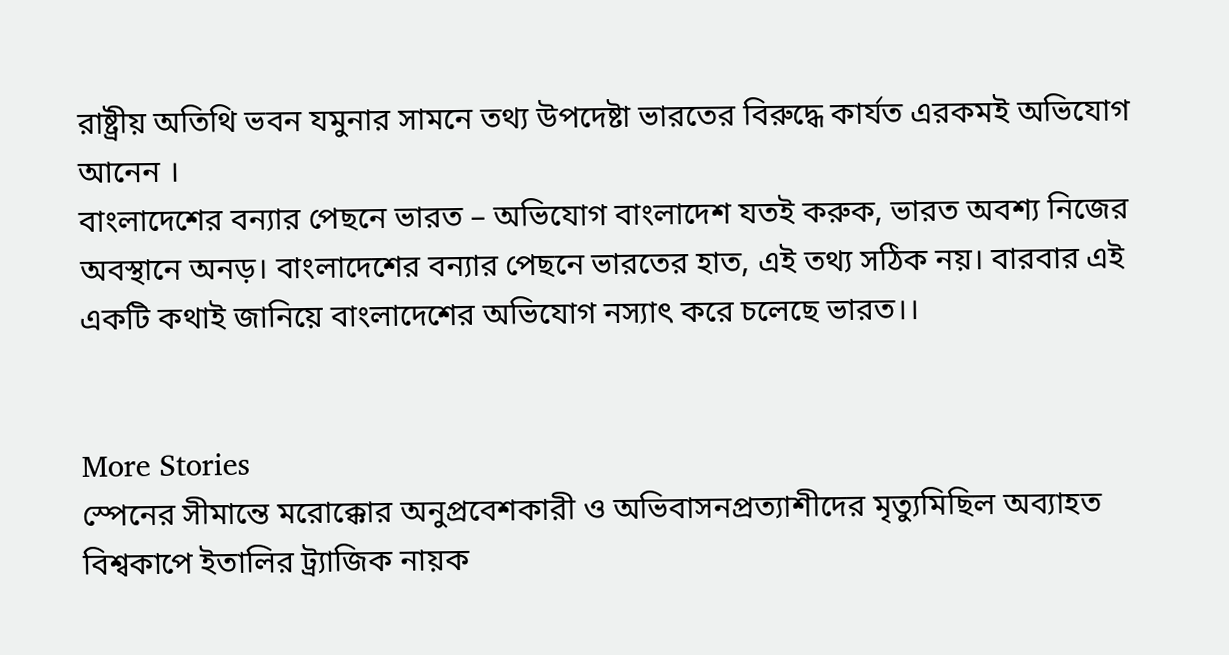রাষ্ট্রীয় অতিথি ভবন যমুনার সামনে তথ্য উপদেষ্টা ভারতের বিরুদ্ধে কার্যত এরকমই অভিযোগ আনেন ।
বাংলাদেশের বন্যার পেছনে ভারত – অভিযোগ বাংলাদেশ যতই করুক, ভারত অবশ্য নিজের অবস্থানে অনড়। বাংলাদেশের বন্যার পেছনে ভারতের হাত, এই তথ্য সঠিক নয়। বারবার এই একটি কথাই জানিয়ে বাংলাদেশের অভিযোগ নস্যাৎ করে চলেছে ভারত।।


More Stories
স্পেনের সীমান্তে মরোক্কোর অনুপ্রবেশকারী ও অভিবাসনপ্রত্যাশীদের মৃত্যুমিছিল অব্যাহত
বিশ্বকাপে ইতালির ট্র্যাজিক নায়ক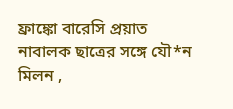ফ্রাঙ্কো বারেসি প্রয়াত
নাবালক ছাত্রের সঙ্গে যৌ*ন মিলন ,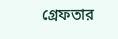গ্রেফতার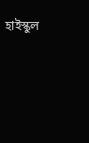হাইস্কুল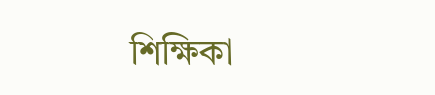শিক্ষিকা